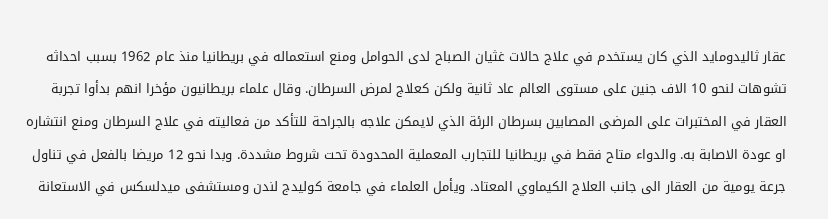عقار ثاليدومايد الذي كان يستخدم في علاج حالات غثيان الصباح لدى الحوامل ومنع استعماله في بريطانيا منذ عام 1962 بسبب احداثه تشوهات لنحو 10 الاف جنين على مستوى العالم عاد ثانية ولكن كعلاج لمرض السرطان. وقال علماء بريطانيون مؤخرا انهم بدأوا تجربة العقار في المختبرات على المرضى المصابين بسرطان الرئة الذي لايمكن علاجه بالجراحة للتأكد من فعاليته في علاج السرطان ومنع انتشاره او عودة الاصابة به. والدواء متاح فقط في بريطانيا للتجارب المعملية المحدودة تحت شروط مشددة. وبدا نحو 12 مريضا بالفعل في تناول جرعة يومية من العقار الى جانب العلاج الكيماوي المعتاد. ويأمل العلماء في جامعة كوليدج لندن ومستشفى ميدلسكس في الاستعانة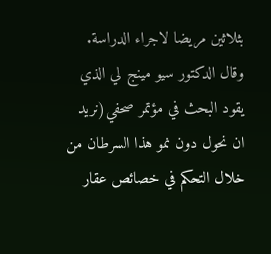بثلاثين مريضا لاجراء الدراسة. وقال الدكتور سيو مينج لي الذي يقود البحث في مؤتمر صحفي(نريد ان نحول دون نمو هذا السرطان من خلال التحكم في خصائص عقار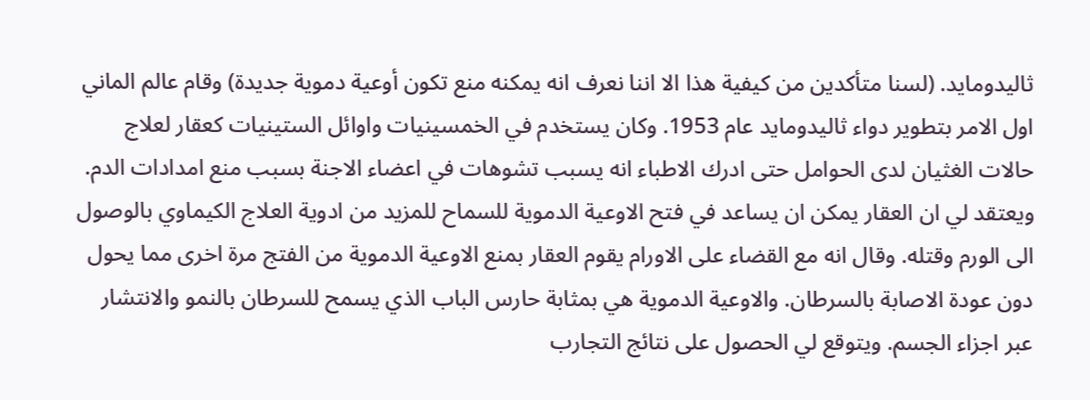ثاليدومايد. (لسنا متأكدين من كيفية هذا الا اننا نعرف انه يمكنه منع تكون أوعية دموية جديدة) وقام عالم الماني اول الامر بتطوير دواء ثاليدومايد عام 1953. وكان يستخدم في الخمسينيات واوائل الستينيات كعقار لعلاج حالات الغثيان لدى الحوامل حتى ادرك الاطباء انه يسبب تشوهات في اعضاء الاجنة بسبب منع امدادات الدم. ويعتقد لي ان العقار يمكن ان يساعد في فتح الاوعية الدموية للسماح للمزيد من ادوية العلاج الكيماوي بالوصول الى الورم وقتله. وقال انه مع القضاء على الاورام يقوم العقار بمنع الاوعية الدموية من الفتج مرة اخرى مما يحول دون عودة الاصابة بالسرطان. والاوعية الدموية هي بمثابة حارس الباب الذي يسمح للسرطان بالنمو والانتشار عبر اجزاء الجسم. ويتوقع لي الحصول على نتائج التجارب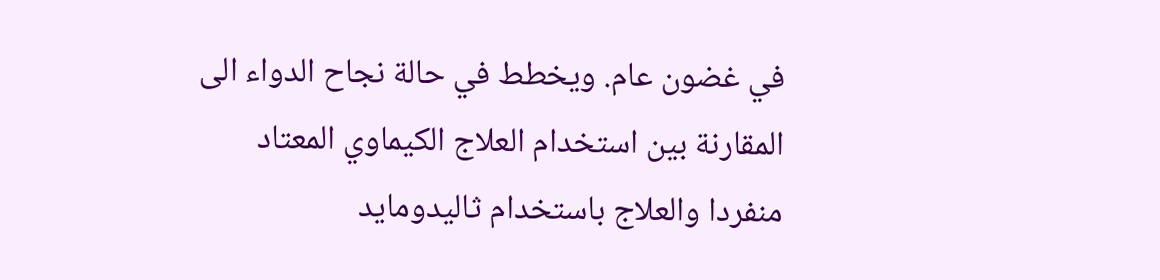في غضون عام. ويخطط في حالة نجاح الدواء الى المقارنة بين استخدام العلاج الكيماوي المعتاد منفردا والعلاج باستخدام ثاليدومايد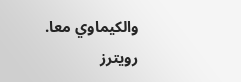والكيماوي معا. رويترز